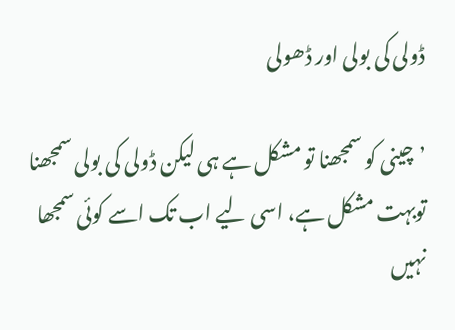ڈولی کی بولی اور ڈھولی

’چینی کو سمجھنا تو مشکل ہے ہی لیکن ڈولی کی بولی سمجھنا توبہت مشکل ہے، اسی لیے اب تک اسے کوئی سمجھا نہیں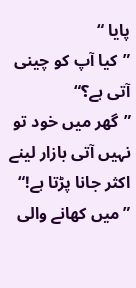پایا “
”کیا آپ کو چینی آتی ہے؟“
”گھر میں خود تو نہیں آتی بازار لینے اکثر جانا پڑتا ہے!“
”میں کھانے والی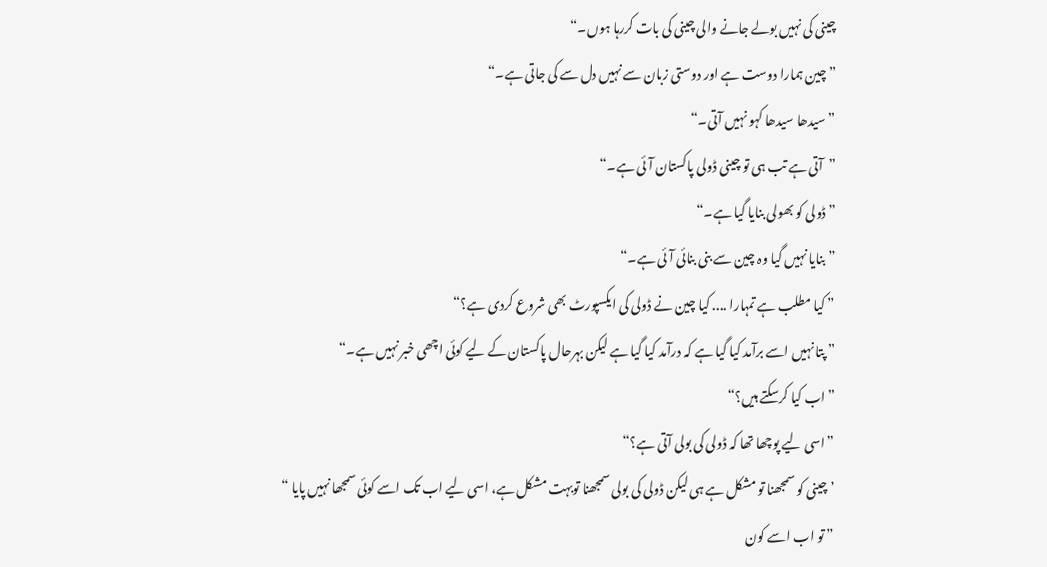چینی کی نہیں بولے جانے والی چینی کی بات کررہا ہوں۔“
” چین ہمارا دوست ہے اور دوستی زبان سے نہیں دل سے کی جاتی ہے۔“
” سیدھا سیدھا کہو نہیں آتی۔“
”آتی ہے تب ہی تو چینی ڈولی پاکستان آئی ہے۔“
” ڈولی کو بھولی بنایا گیا ہے۔“
”بنایا نہیں گیا وہ چین سے بنی بنائی آئی ہے۔“
” کیا مطلب ہے تمہارا .... کیا چین نے ڈولی کی ایکسپورٹ بھی شروع کردی ہے؟“
” پتا نہیں اسے برآمد کیا گیا ہے کہ درآمد کیا گیا ہے لیکن بہرحال پاکستان کے لیے کوئی اچھی خبر نہیں ہے۔“
”اب کیا کرسکتے ہیں؟“
”اسی لیے پوچھا تھا کہ ڈولی کی بولی آتی ہے؟“
’چینی کو سمجھنا تو مشکل ہے ہی لیکن ڈولی کی بولی سمجھنا توبہت مشکل ہے، اسی لیے اب تک اسے کوئی سمجھا نہیں پایا “
” تو اب اسے کون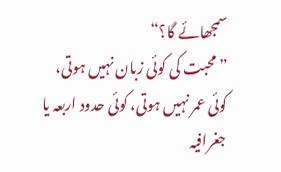سمجھائے گا؟“
” محبت کی کوئی زبان نہیں ہوتی، کوئی عمر نہیں ہوتی، کوئی حدود اربعہ یا جغرافیہ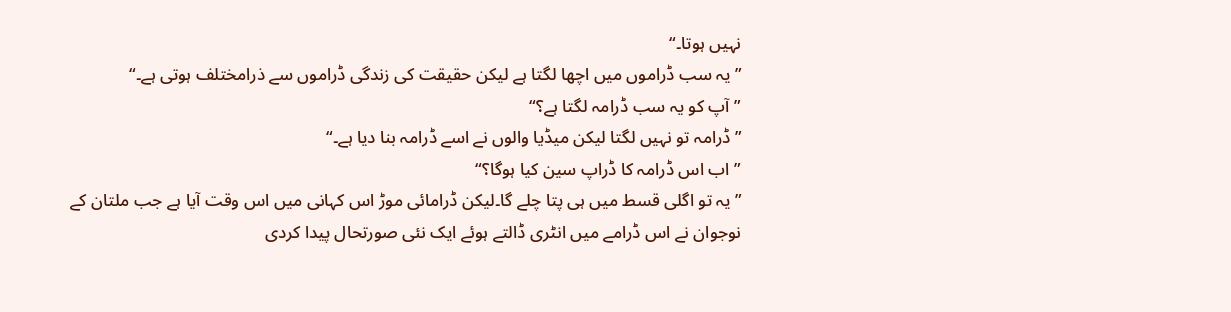نہیں ہوتا۔“
” یہ سب ڈراموں میں اچھا لگتا ہے لیکن حقیقت کی زندگی ڈراموں سے ذرامختلف ہوتی ہے۔“
” آپ کو یہ سب ڈرامہ لگتا ہے؟“
”ڈرامہ تو نہیں لگتا لیکن میڈیا والوں نے اسے ڈرامہ بنا دیا ہے۔“
” اب اس ڈرامہ کا ڈراپ سین کیا ہوگا؟“
” یہ تو اگلی قسط میں ہی پتا چلے گا۔لیکن ڈرامائی موڑ اس کہانی میں اس وقت آیا ہے جب ملتان کے نوجوان نے اس ڈرامے میں انٹری ڈالتے ہوئے ایک نئی صورتحال پیدا کردی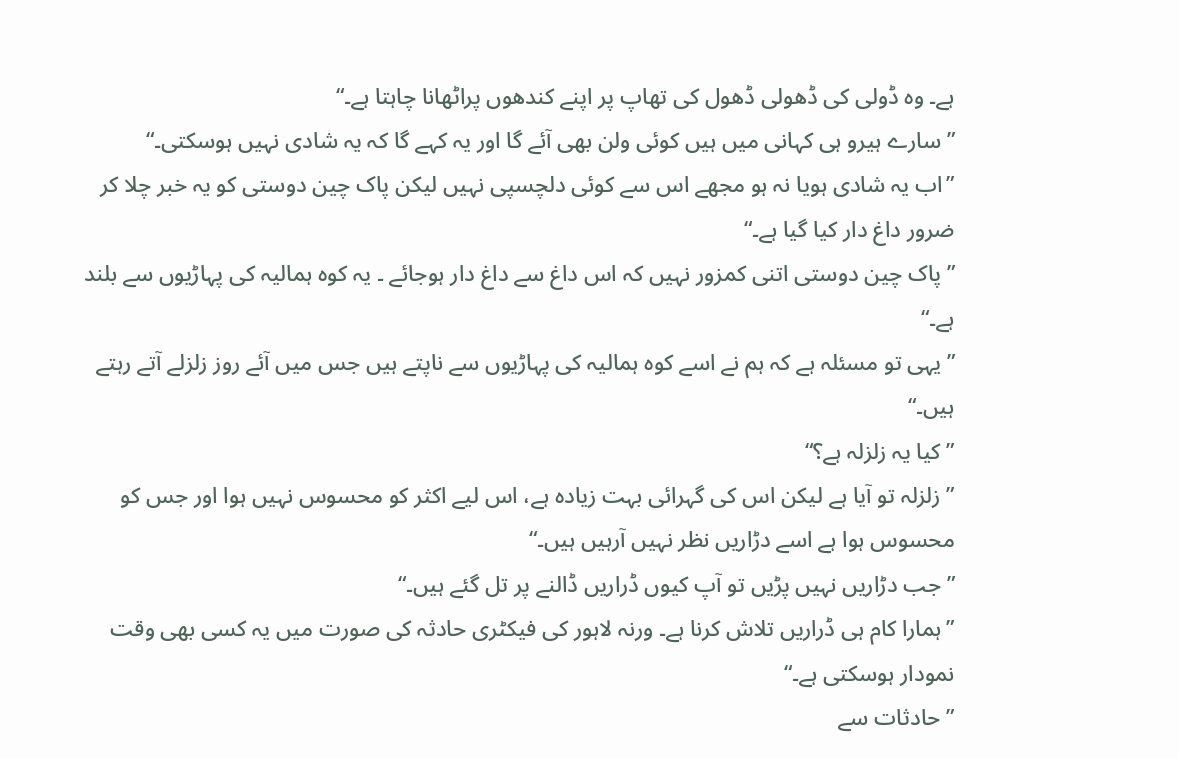ہے۔ وہ ڈولی کی ڈھولی ڈھول کی تھاپ پر اپنے کندھوں پراٹھانا چاہتا ہے۔“
”سارے ہیرو ہی کہانی میں ہیں کوئی ولن بھی آئے گا اور یہ کہے گا کہ یہ شادی نہیں ہوسکتی۔“
”اب یہ شادی ہویا نہ ہو مجھے اس سے کوئی دلچسپی نہیں لیکن پاک چین دوستی کو یہ خبر چلا کر ضرور داغ دار کیا گیا ہے۔“
” پاک چین دوستی اتنی کمزور نہیں کہ اس داغ سے داغ دار ہوجائے ۔ یہ کوہ ہمالیہ کی پہاڑیوں سے بلند ہے۔“
” یہی تو مسئلہ ہے کہ ہم نے اسے کوہ ہمالیہ کی پہاڑیوں سے ناپتے ہیں جس میں آئے روز زلزلے آتے رہتے ہیں۔“
” کیا یہ زلزلہ ہے؟“
” زلزلہ تو آیا ہے لیکن اس کی گہرائی بہت زیادہ ہے، اس لیے اکثر کو محسوس نہیں ہوا اور جس کو محسوس ہوا ہے اسے دڑاریں نظر نہیں آرہیں ہیں۔“
” جب دڑاریں نہیں پڑیں تو آپ کیوں ڈراریں ڈالنے پر تل گئے ہیں۔“
”ہمارا کام ہی ڈراریں تلاش کرنا ہے۔ ورنہ لاہور کی فیکٹری حادثہ کی صورت میں یہ کسی بھی وقت نمودار ہوسکتی ہے۔“
” حادثات سے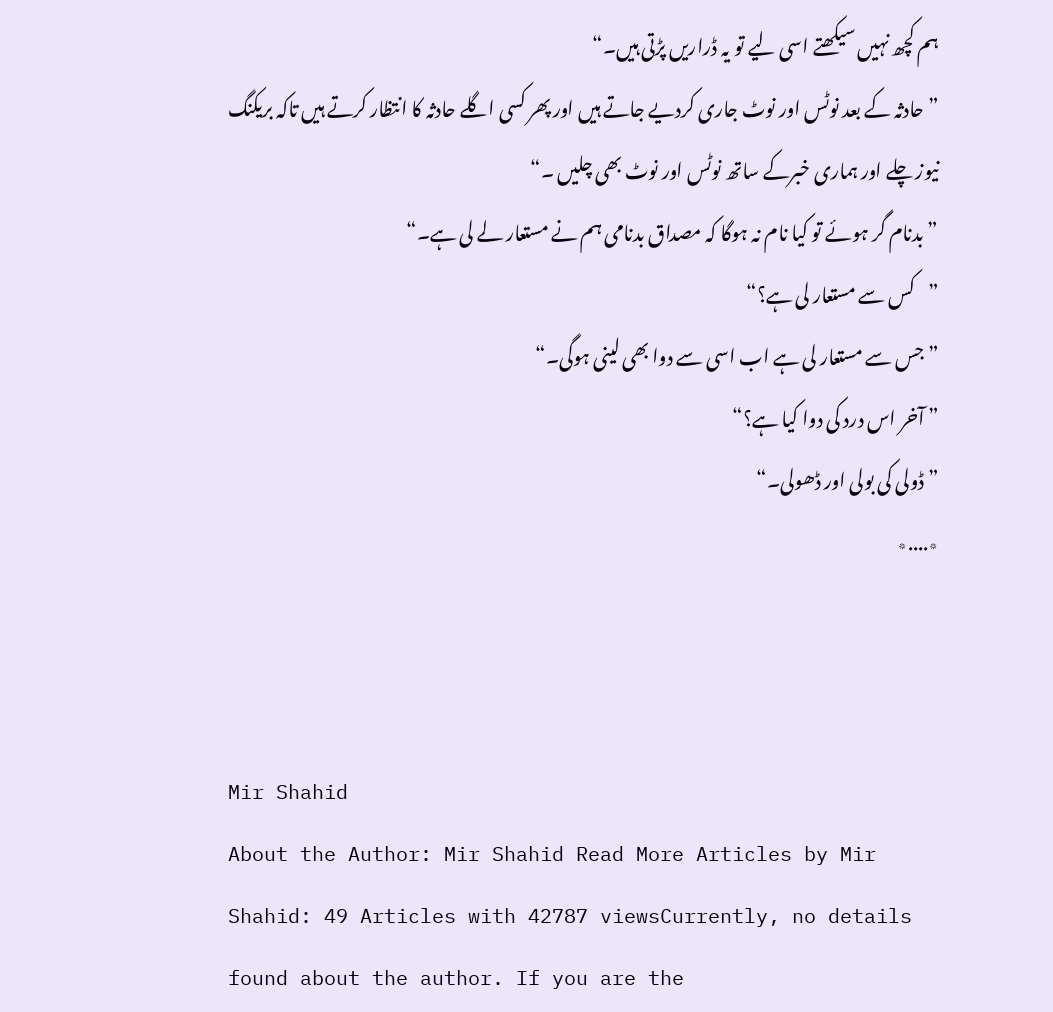ہم کچھ نہیں سیکھتے اسی لیے تو یہ ڈراریں پڑتی ہیں۔“
”حادثہ کے بعد نوٹس اور نوٹ جاری کردیے جاتے ہیں اور پھر کسی اگلے حادثہ کا انتظار کرتے ہیں تاکہ بریکنگ نیوز چلے اور ہماری خبرکے ساتھ نوٹس اور نوٹ بھی چلیں ۔“
” بدنام گر ہوئے تو کیا نام نہ ہوگا کہ مصداق بدنامی ہم نے مستعار لے لی ہے۔“
”کس سے مستعار لی ہے؟“
” جس سے مستعار لی ہے اب اسی سے دوا بھی لینی ہوگی۔“
” آخر اس درد کی دوا کیا ہے؟“
” ڈولی کی بولی اور ڈھولی۔“
٭....٭



Mir Shahid
About the Author: Mir Shahid Read More Articles by Mir Shahid: 49 Articles with 42787 viewsCurrently, no details found about the author. If you are the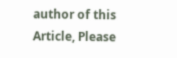author of this Article, Please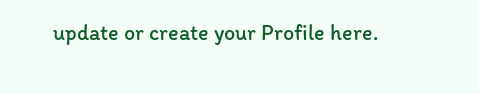update or create your Profile here.